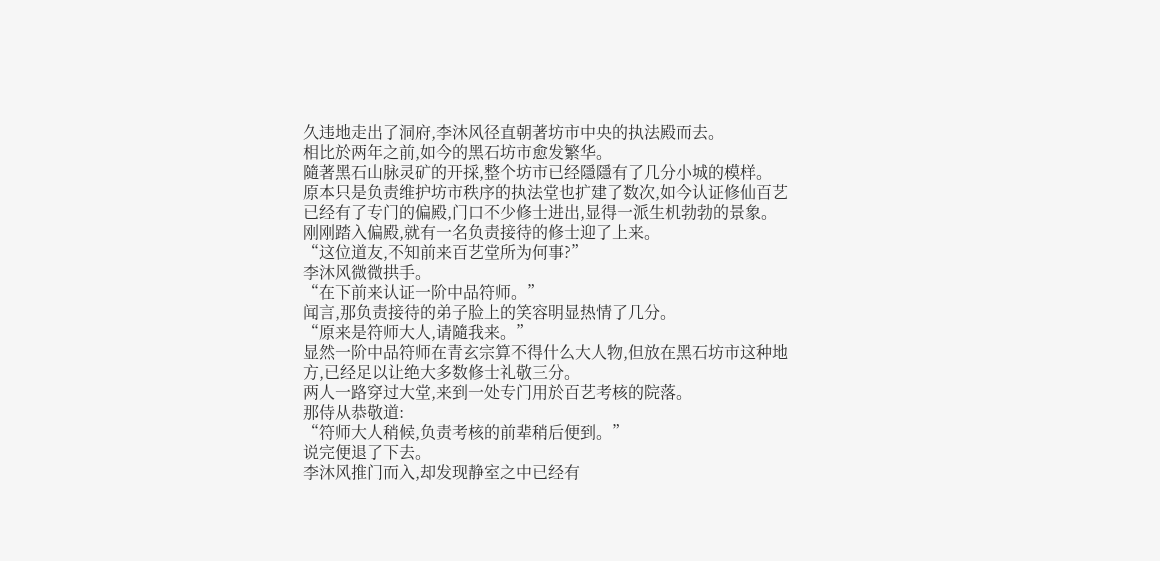久违地走出了洞府,李沐风径直朝著坊市中央的执法殿而去。
相比於两年之前,如今的黑石坊市愈发繁华。
隨著黑石山脉灵矿的开採,整个坊市已经隱隱有了几分小城的模样。
原本只是负责维护坊市秩序的执法堂也扩建了数次,如今认证修仙百艺已经有了专门的偏殿,门口不少修士进出,显得一派生机勃勃的景象。
刚刚踏入偏殿,就有一名负责接待的修士迎了上来。
“这位道友,不知前来百艺堂所为何事?”
李沐风微微拱手。
“在下前来认证一阶中品符师。”
闻言,那负责接待的弟子脸上的笑容明显热情了几分。
“原来是符师大人,请隨我来。”
显然一阶中品符师在青玄宗算不得什么大人物,但放在黑石坊市这种地方,已经足以让绝大多数修士礼敬三分。
两人一路穿过大堂,来到一处专门用於百艺考核的院落。
那侍从恭敬道:
“符师大人稍候,负责考核的前辈稍后便到。”
说完便退了下去。
李沐风推门而入,却发现静室之中已经有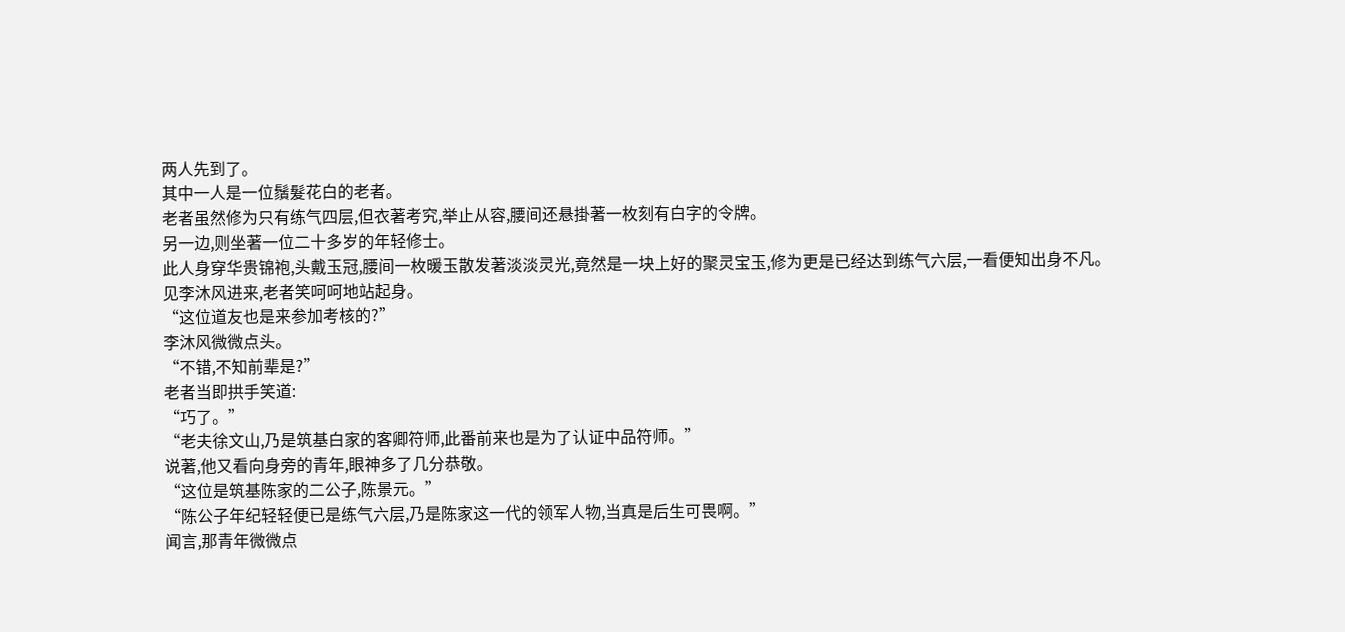两人先到了。
其中一人是一位鬚髮花白的老者。
老者虽然修为只有练气四层,但衣著考究,举止从容,腰间还悬掛著一枚刻有白字的令牌。
另一边,则坐著一位二十多岁的年轻修士。
此人身穿华贵锦袍,头戴玉冠,腰间一枚暖玉散发著淡淡灵光,竟然是一块上好的聚灵宝玉,修为更是已经达到练气六层,一看便知出身不凡。
见李沐风进来,老者笑呵呵地站起身。
“这位道友也是来参加考核的?”
李沐风微微点头。
“不错,不知前辈是?”
老者当即拱手笑道:
“巧了。”
“老夫徐文山,乃是筑基白家的客卿符师,此番前来也是为了认证中品符师。”
说著,他又看向身旁的青年,眼神多了几分恭敬。
“这位是筑基陈家的二公子,陈景元。”
“陈公子年纪轻轻便已是练气六层,乃是陈家这一代的领军人物,当真是后生可畏啊。”
闻言,那青年微微点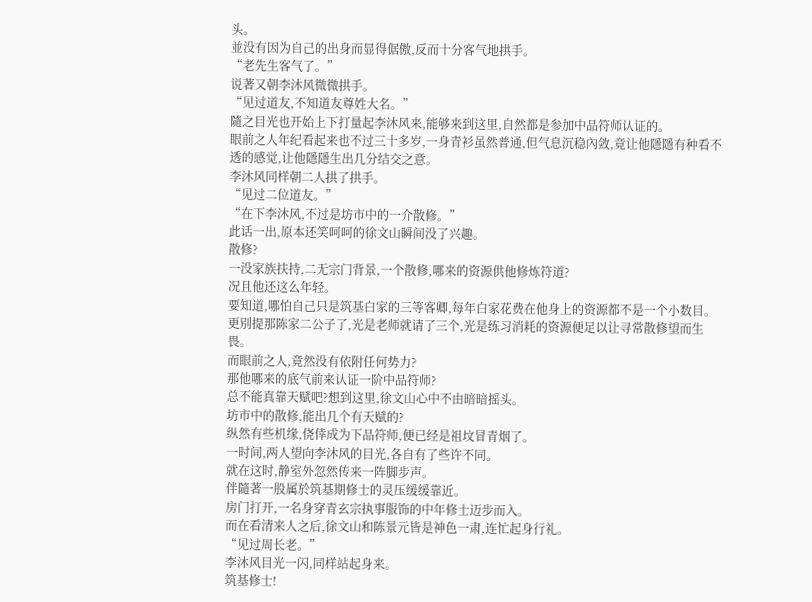头。
並没有因为自己的出身而显得倨傲,反而十分客气地拱手。
“老先生客气了。”
说著又朝李沐风微微拱手。
“见过道友,不知道友尊姓大名。”
隨之目光也开始上下打量起李沐风来,能够来到这里,自然都是参加中品符师认证的。
眼前之人年纪看起来也不过三十多岁,一身青衫虽然普通,但气息沉稳內敛,竟让他隱隱有种看不透的感觉,让他隱隱生出几分结交之意。
李沐风同样朝二人拱了拱手。
“见过二位道友。”
“在下李沐风,不过是坊市中的一介散修。”
此话一出,原本还笑呵呵的徐文山瞬间没了兴趣。
散修?
一没家族扶持,二无宗门背景,一个散修,哪来的资源供他修炼符道?
况且他还这么年轻。
要知道,哪怕自己只是筑基白家的三等客卿,每年白家花费在他身上的资源都不是一个小数目。
更別提那陈家二公子了,光是老师就请了三个,光是练习消耗的资源便足以让寻常散修望而生畏。
而眼前之人,竟然没有依附任何势力?
那他哪来的底气前来认证一阶中品符师?
总不能真靠天赋吧?想到这里,徐文山心中不由暗暗摇头。
坊市中的散修,能出几个有天赋的?
纵然有些机缘,侥倖成为下品符师,便已经是祖坟冒青烟了。
一时间,两人望向李沐风的目光,各自有了些许不同。
就在这时,静室外忽然传来一阵脚步声。
伴隨著一股属於筑基期修士的灵压缓缓靠近。
房门打开,一名身穿青玄宗执事服饰的中年修士迈步而入。
而在看清来人之后,徐文山和陈景元皆是神色一肃,连忙起身行礼。
“见过周长老。”
李沐风目光一闪,同样站起身来。
筑基修士!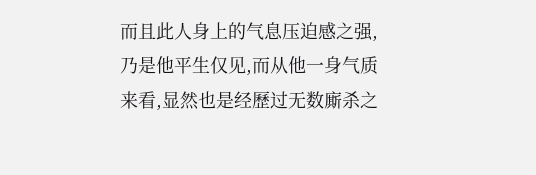而且此人身上的气息压迫感之强,乃是他平生仅见,而从他一身气质来看,显然也是经歷过无数廝杀之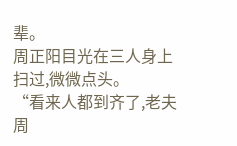辈。
周正阳目光在三人身上扫过,微微点头。
“看来人都到齐了,老夫周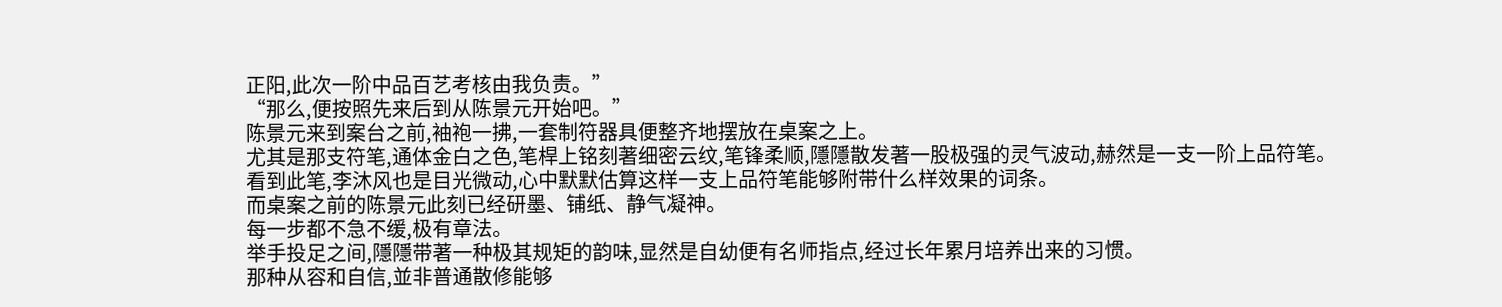正阳,此次一阶中品百艺考核由我负责。”
“那么,便按照先来后到从陈景元开始吧。”
陈景元来到案台之前,袖袍一拂,一套制符器具便整齐地摆放在桌案之上。
尤其是那支符笔,通体金白之色,笔桿上铭刻著细密云纹,笔锋柔顺,隱隱散发著一股极强的灵气波动,赫然是一支一阶上品符笔。
看到此笔,李沐风也是目光微动,心中默默估算这样一支上品符笔能够附带什么样效果的词条。
而桌案之前的陈景元此刻已经研墨、铺纸、静气凝神。
每一步都不急不缓,极有章法。
举手投足之间,隱隱带著一种极其规矩的韵味,显然是自幼便有名师指点,经过长年累月培养出来的习惯。
那种从容和自信,並非普通散修能够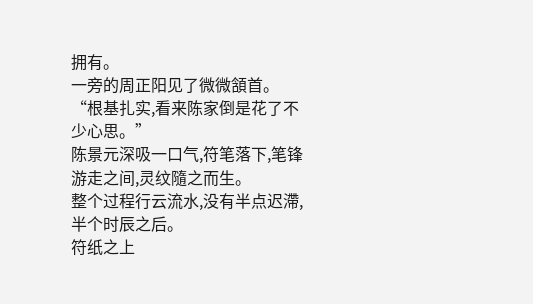拥有。
一旁的周正阳见了微微頷首。
“根基扎实,看来陈家倒是花了不少心思。”
陈景元深吸一口气,符笔落下,笔锋游走之间,灵纹隨之而生。
整个过程行云流水,没有半点迟滯,半个时辰之后。
符纸之上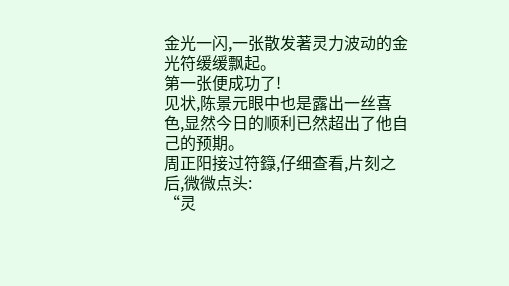金光一闪,一张散发著灵力波动的金光符缓缓飘起。
第一张便成功了!
见状,陈景元眼中也是露出一丝喜色,显然今日的顺利已然超出了他自己的预期。
周正阳接过符籙,仔细查看,片刻之后,微微点头:
“灵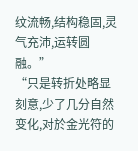纹流畅,结构稳固,灵气充沛,运转圆融。”
“只是转折处略显刻意,少了几分自然变化,对於金光符的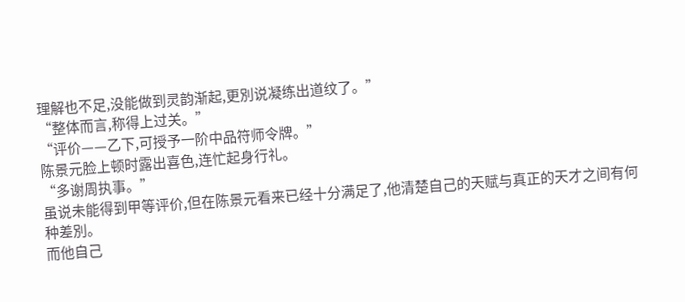理解也不足,没能做到灵韵渐起,更別说凝练出道纹了。”
“整体而言,称得上过关。”
“评价——乙下,可授予一阶中品符师令牌。”
陈景元脸上顿时露出喜色,连忙起身行礼。
“多谢周执事。”
虽说未能得到甲等评价,但在陈景元看来已经十分满足了,他清楚自己的天赋与真正的天才之间有何种差別。
而他自己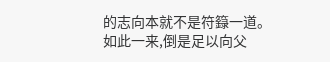的志向本就不是符籙一道。
如此一来,倒是足以向父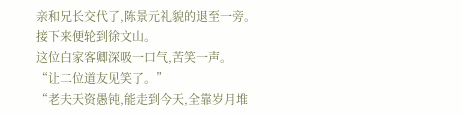亲和兄长交代了,陈景元礼貌的退至一旁。
接下来便轮到徐文山。
这位白家客卿深吸一口气,苦笑一声。
“让二位道友见笑了。”
“老夫天资愚钝,能走到今天,全靠岁月堆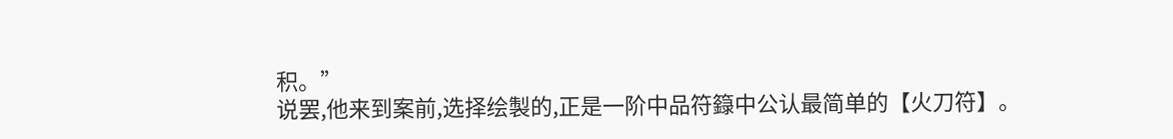积。”
说罢,他来到案前,选择绘製的,正是一阶中品符籙中公认最简单的【火刀符】。